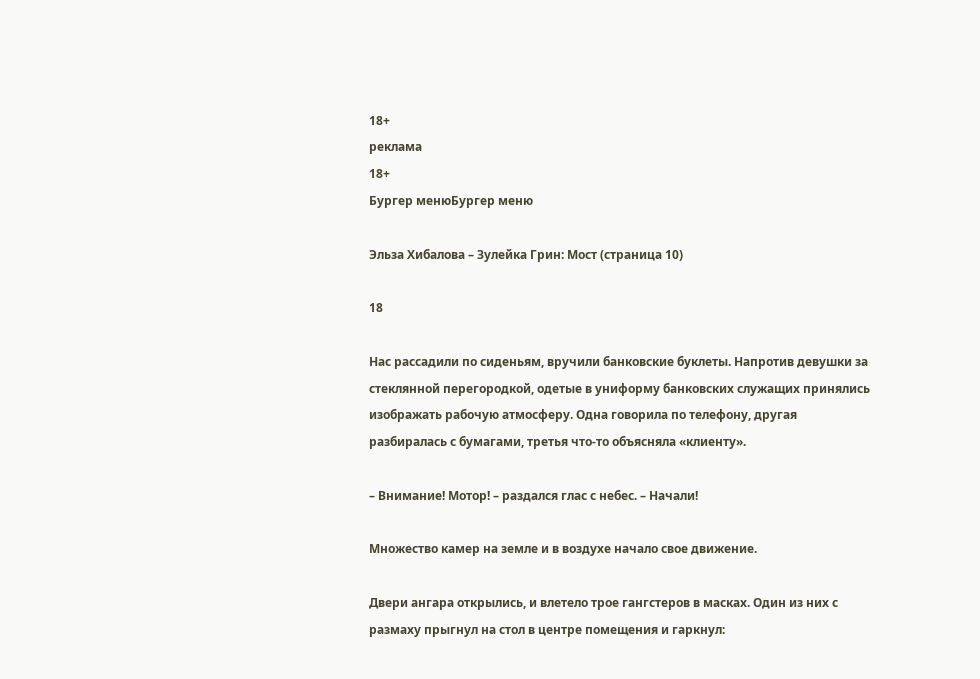18+
реклама
18+
Бургер менюБургер меню

Эльза Хибалова – Зулейка Грин: Мост (страница 10)

18

Нас рассадили по сиденьям, вручили банковские буклеты. Напротив девушки за стеклянной перегородкой, одетые в униформу банковских служащих принялись изображать рабочую атмосферу. Одна говорила по телефону, другая разбиралась с бумагами, третья что-то объясняла «клиенту».

– Внимание! Мотор! – раздался глас с небес. – Начали!

Множество камер на земле и в воздухе начало свое движение.

Двери ангара открылись, и влетело трое гангстеров в масках. Один из них с размаху прыгнул на стол в центре помещения и гаркнул: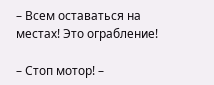– Всем оставаться на местах! Это ограбление!

– Стоп мотор! –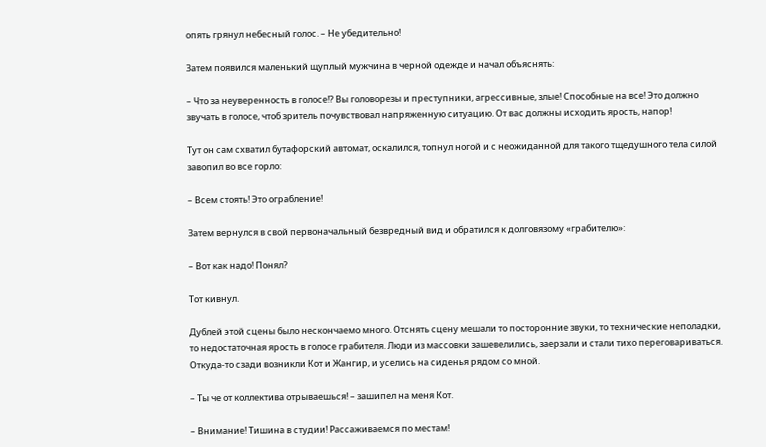опять грянул небесный голос. – Не убедительно!

Затем появился маленький щуплый мужчина в черной одежде и начал объяснять:

– Что за неуверенность в голосе!? Вы головорезы и преступники, агрессивные, злые! Способные на все! Это должно звучать в голосе, чтоб зритель почувствовал напряженную ситуацию. От вас должны исходить ярость, напор!

Тут он сам схватил бутафорский автомат, оскалился, топнул ногой и с неожиданной для такого тщедушного тела силой завопил во все горло:

– Всем стоять! Это ограбление!

Затем вернулся в свой первоначальный безвредный вид и обратился к долговязому «грабителю»:

– Вот как надо! Понял?

Тот кивнул.

Дублей этой сцены было нескончаемо много. Отснять сцену мешали то посторонние звуки, то технические неполадки, то недостаточная ярость в голосе грабителя. Люди из массовки зашевелились, заерзали и стали тихо переговариваться. Откуда-то сзади возникли Кот и Жангир, и уселись на сиденья рядом со мной.

– Ты че от коллектива отрываешься! – зашипел на меня Кот.

– Внимание! Тишина в студии! Рассаживаемся по местам!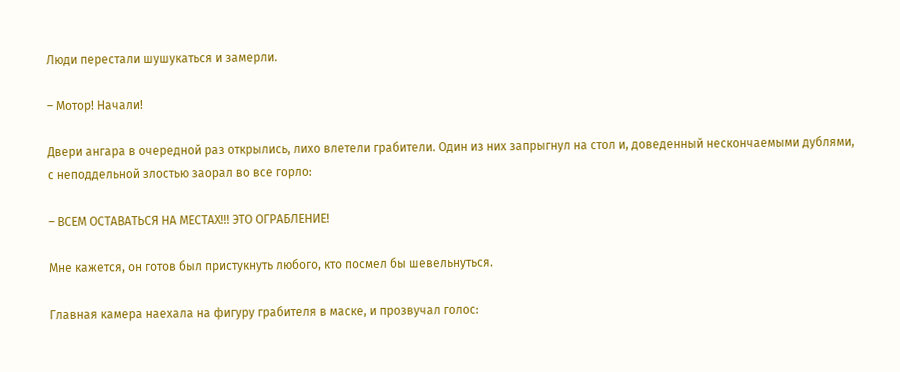Люди перестали шушукаться и замерли.

– Мотор! Начали!

Двери ангара в очередной раз открылись, лихо влетели грабители. Один из них запрыгнул на стол и, доведенный нескончаемыми дублями, с неподдельной злостью заорал во все горло:

– ВСЕМ ОСТАВАТЬСЯ НА МЕСТАХ!!! ЭТО ОГРАБЛЕНИЕ!

Мне кажется, он готов был пристукнуть любого, кто посмел бы шевельнуться.

Главная камера наехала на фигуру грабителя в маске, и прозвучал голос: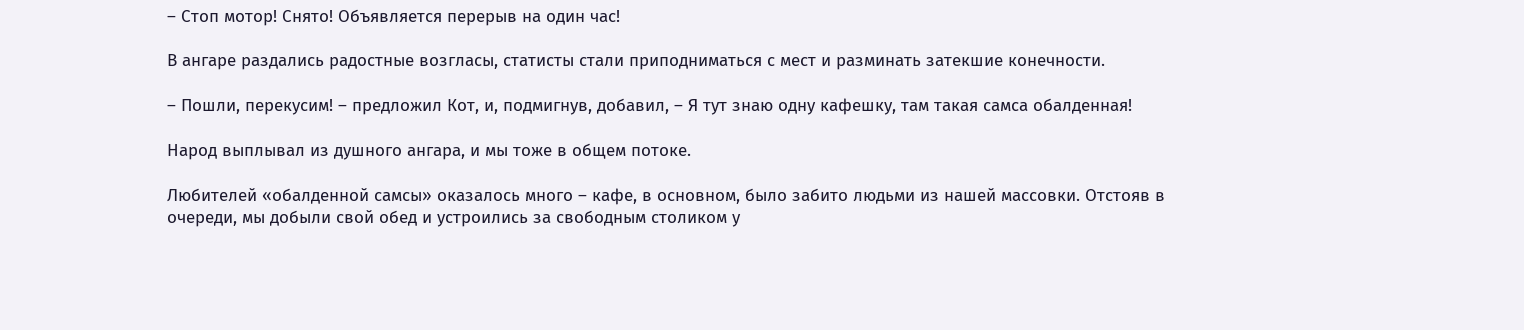– Стоп мотор! Снято! Объявляется перерыв на один час!

В ангаре раздались радостные возгласы, статисты стали приподниматься с мест и разминать затекшие конечности.

– Пошли, перекусим! – предложил Кот, и, подмигнув, добавил, – Я тут знаю одну кафешку, там такая самса обалденная!

Народ выплывал из душного ангара, и мы тоже в общем потоке.

Любителей «обалденной самсы» оказалось много – кафе, в основном, было забито людьми из нашей массовки. Отстояв в очереди, мы добыли свой обед и устроились за свободным столиком у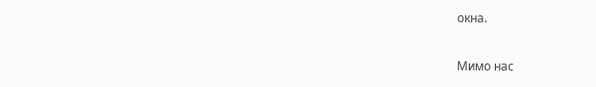окна.

Мимо нас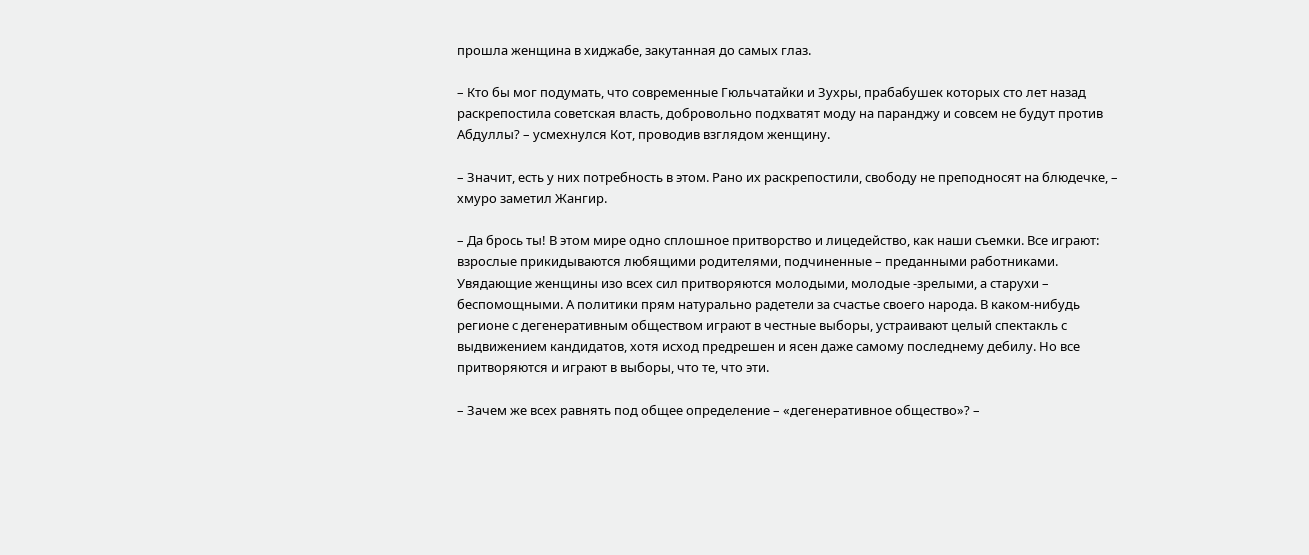прошла женщина в хиджабе, закутанная до самых глаз.

– Кто бы мог подумать, что современные Гюльчатайки и Зухры, прабабушек которых сто лет назад раскрепостила советская власть, добровольно подхватят моду на паранджу и совсем не будут против Абдуллы? – усмехнулся Кот, проводив взглядом женщину.

– Значит, есть у них потребность в этом. Рано их раскрепостили, свободу не преподносят на блюдечке, – хмуро заметил Жангир.

– Да брось ты! В этом мире одно сплошное притворство и лицедейство, как наши съемки. Все играют: взрослые прикидываются любящими родителями, подчиненные – преданными работниками. Увядающие женщины изо всех сил притворяются молодыми, молодые -зрелыми, а старухи – беспомощными. А политики прям натурально радетели за счастье своего народа. В каком-нибудь регионе с дегенеративным обществом играют в честные выборы, устраивают целый спектакль с выдвижением кандидатов, хотя исход предрешен и ясен даже самому последнему дебилу. Но все притворяются и играют в выборы, что те, что эти.

– Зачем же всех равнять под общее определение – «дегенеративное общество»? –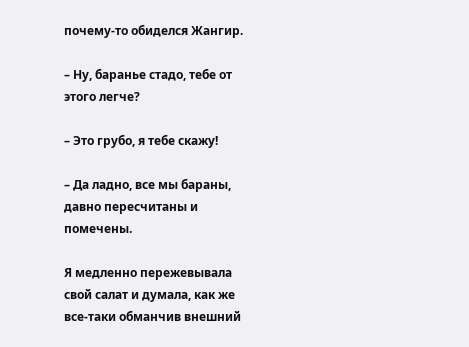почему-то обиделся Жангир.

– Ну, баранье стадо, тебе от этого легче?

– Это грубо, я тебе скажу!

– Да ладно, все мы бараны, давно пересчитаны и помечены.

Я медленно пережевывала свой салат и думала, как же все-таки обманчив внешний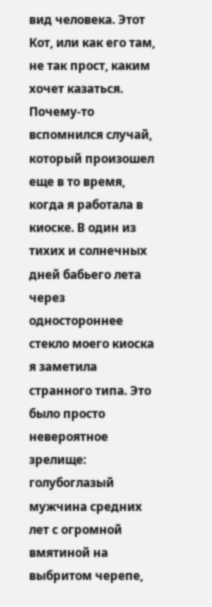вид человека. Этот Кот, или как его там, не так прост, каким хочет казаться. Почему-то вспомнился случай, который произошел еще в то время, когда я работала в киоске. В один из тихих и солнечных дней бабьего лета через одностороннее стекло моего киоска я заметила странного типа. Это было просто невероятное зрелище: голубоглазый мужчина средних лет с огромной вмятиной на выбритом черепе,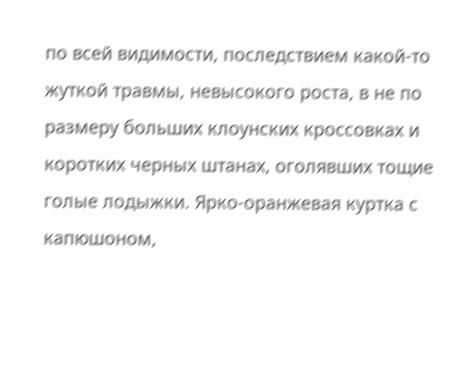по всей видимости, последствием какой-то жуткой травмы, невысокого роста, в не по размеру больших клоунских кроссовках и коротких черных штанах, оголявших тощие голые лодыжки. Ярко-оранжевая куртка с капюшоном,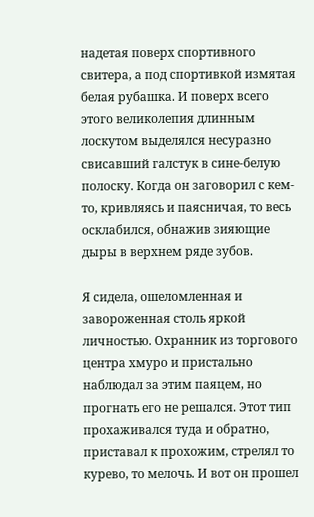надетая поверх спортивного свитера, а под спортивкой измятая белая рубашка. И поверх всего этого великолепия длинным лоскутом выделялся несуразно свисавший галстук в сине-белую полоску. Когда он заговорил с кем-то, кривляясь и паясничая, то весь осклабился, обнажив зияющие дыры в верхнем ряде зубов.

Я сидела, ошеломленная и завороженная столь яркой личностью. Охранник из торгового центра хмуро и пристально наблюдал за этим паяцем, но прогнать его не решался. Этот тип прохаживался туда и обратно, приставал к прохожим, стрелял то курево, то мелочь. И вот он прошел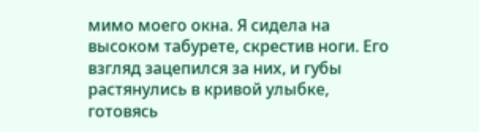мимо моего окна. Я сидела на высоком табурете, скрестив ноги. Его взгляд зацепился за них, и губы растянулись в кривой улыбке, готовясь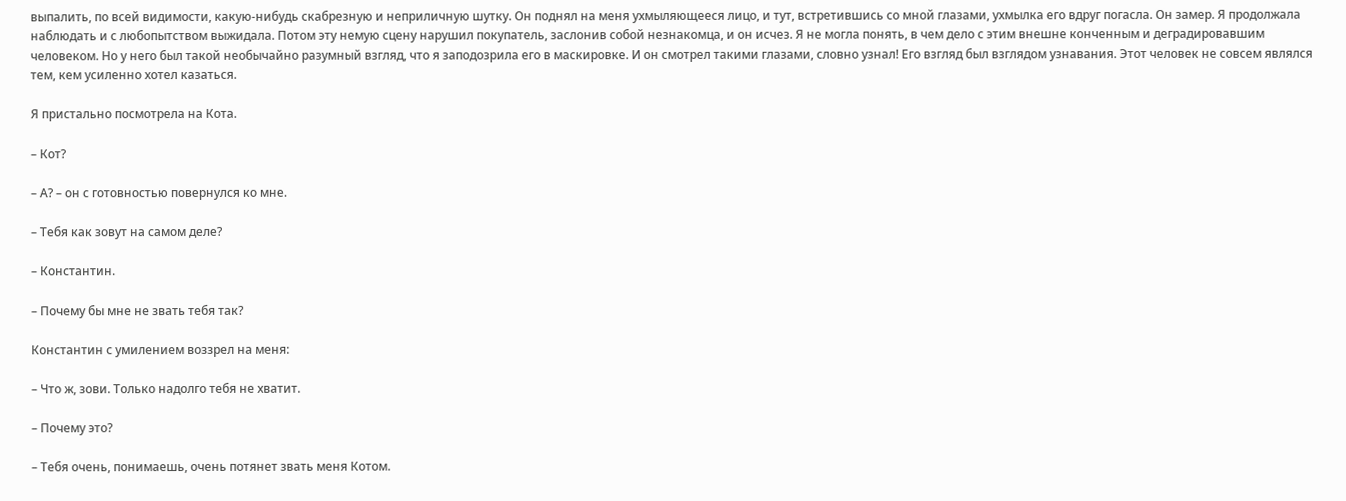выпалить, по всей видимости, какую-нибудь скабрезную и неприличную шутку. Он поднял на меня ухмыляющееся лицо, и тут, встретившись со мной глазами, ухмылка его вдруг погасла. Он замер. Я продолжала наблюдать и с любопытством выжидала. Потом эту немую сцену нарушил покупатель, заслонив собой незнакомца, и он исчез. Я не могла понять, в чем дело с этим внешне конченным и деградировавшим человеком. Но у него был такой необычайно разумный взгляд, что я заподозрила его в маскировке. И он смотрел такими глазами, словно узнал! Его взгляд был взглядом узнавания. Этот человек не совсем являлся тем, кем усиленно хотел казаться.

Я пристально посмотрела на Кота.

– Кот?

– А? – он с готовностью повернулся ко мне.

– Тебя как зовут на самом деле?

– Константин.

– Почему бы мне не звать тебя так?

Константин с умилением воззрел на меня:

– Что ж, зови. Только надолго тебя не хватит.

– Почему это?

– Тебя очень, понимаешь, очень потянет звать меня Котом.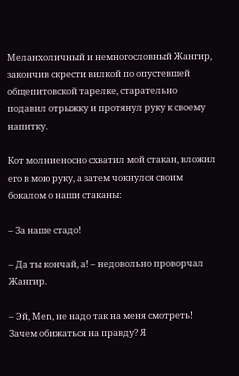Меланхоличный и немногословный Жангир, закончив скрести вилкой по опустевшей общепитовской тарелке, старательно подавил отрыжку и протянул руку к своему напитку.

Кот молниеносно схватил мой стакан, вложил его в мою руку, а затем чокнулся своим бокалом о наши стаканы:

– За наше стадо!

– Да ты кончай, а! – недовольно проворчал Жангир.

– Эй, Мen, не надо так на меня смотреть! Зачем обижаться на правду? Я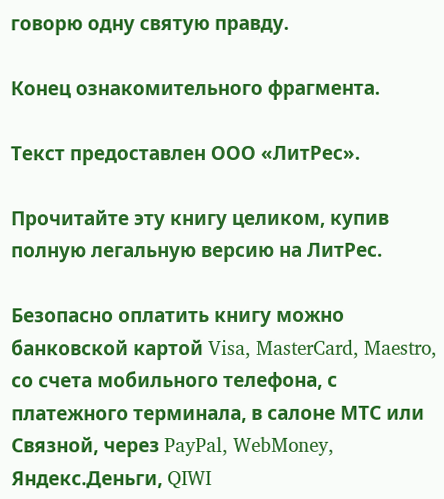говорю одну святую правду.

Конец ознакомительного фрагмента.

Текст предоставлен ООО «ЛитРес».

Прочитайте эту книгу целиком, купив полную легальную версию на ЛитРес.

Безопасно оплатить книгу можно банковской картой Visa, MasterCard, Maestro, со счета мобильного телефона, с платежного терминала, в салоне МТС или Связной, через PayPal, WebMoney, Яндекс.Деньги, QIWI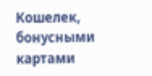Кошелек, бонусными картами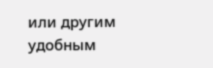или другим удобным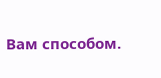Вам способом.